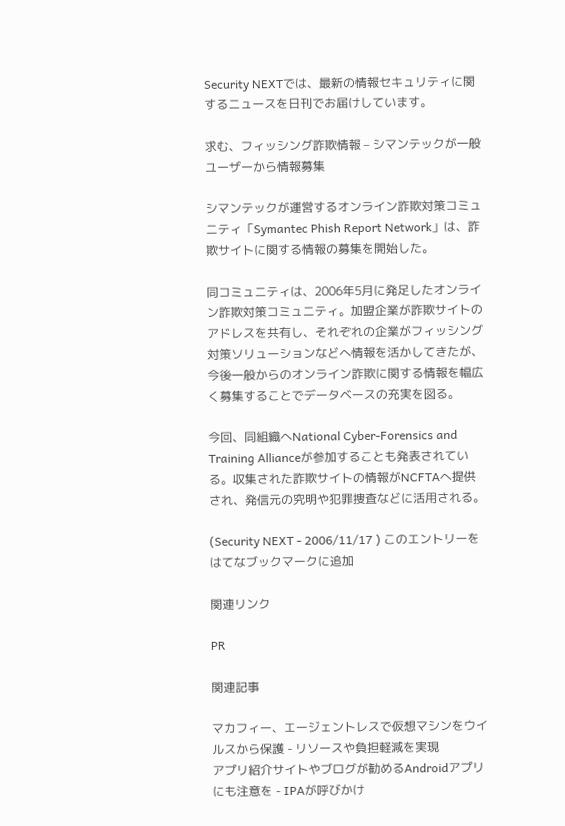Security NEXTでは、最新の情報セキュリティに関するニュースを日刊でお届けしています。

求む、フィッシング詐欺情報 – シマンテックが一般ユーザーから情報募集

シマンテックが運営するオンライン詐欺対策コミュニティ「Symantec Phish Report Network」は、詐欺サイトに関する情報の募集を開始した。

同コミュニティは、2006年5月に発足したオンライン詐欺対策コミュニティ。加盟企業が詐欺サイトのアドレスを共有し、それぞれの企業がフィッシング対策ソリューションなどへ情報を活かしてきたが、今後一般からのオンライン詐欺に関する情報を幅広く募集することでデータベースの充実を図る。

今回、同組織へNational Cyber-Forensics and Training Allianceが参加することも発表されている。収集された詐欺サイトの情報がNCFTAへ提供され、発信元の究明や犯罪捜査などに活用される。

(Security NEXT - 2006/11/17 ) このエントリーをはてなブックマークに追加

関連リンク

PR

関連記事

マカフィー、エージェントレスで仮想マシンをウイルスから保護 - リソースや負担軽減を実現
アプリ紹介サイトやブログが勧めるAndroidアプリにも注意を - IPAが呼びかけ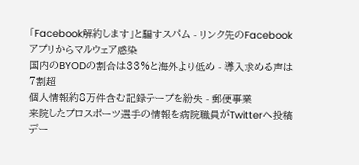「Facebook解約します」と騙すスパム - リンク先のFacebookアプリからマルウェア感染
国内のBYODの割合は33%と海外より低め - 導入求める声は7割超
個人情報約8万件含む記録テープを紛失 - 郵便事業
来院したプロスポーツ選手の情報を病院職員がTwitterへ投稿
デー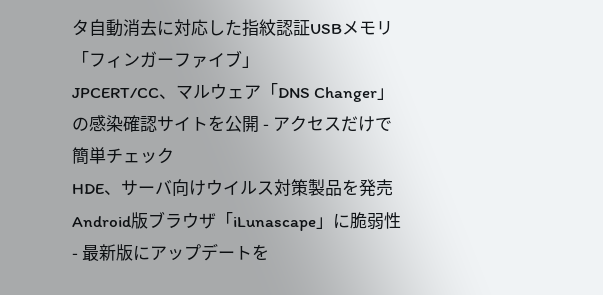タ自動消去に対応した指紋認証USBメモリ「フィンガーファイブ」
JPCERT/CC、マルウェア「DNS Changer」の感染確認サイトを公開 - アクセスだけで簡単チェック
HDE、サーバ向けウイルス対策製品を発売
Android版ブラウザ「iLunascape」に脆弱性 - 最新版にアップデートを